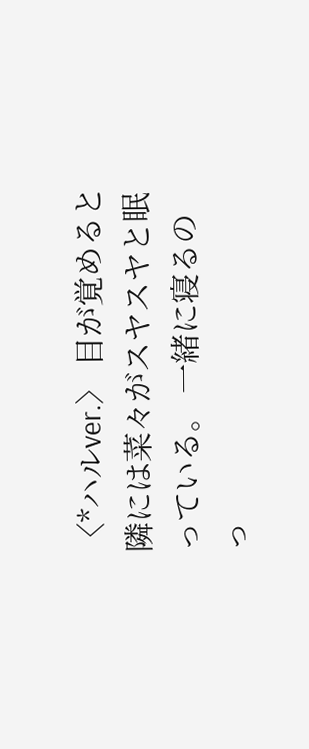〈*ハルver.〉 目が覚めると隣には菜々がスヤスヤと眠っている。 一緒に寝るのっ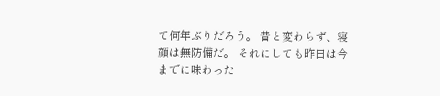て何年ぶりだろう。 昔と変わらず、寝顔は無防備だ。 それにしても昨日は今までに味わった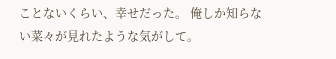ことないくらい、幸せだった。 俺しか知らない菜々が見れたような気がして。